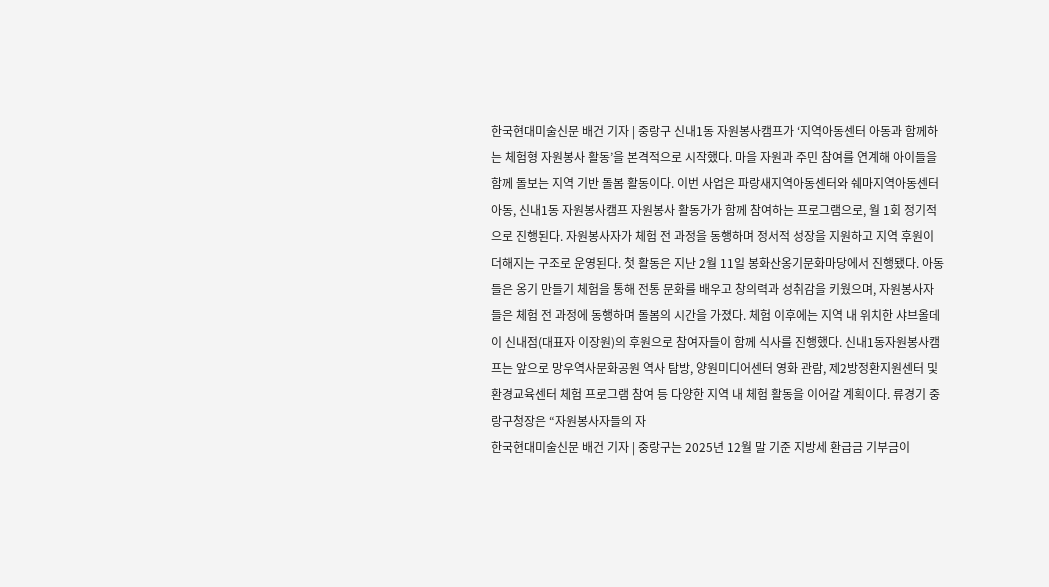한국현대미술신문 배건 기자 | 중랑구 신내1동 자원봉사캠프가 ‘지역아동센터 아동과 함께하는 체험형 자원봉사 활동’을 본격적으로 시작했다. 마을 자원과 주민 참여를 연계해 아이들을 함께 돌보는 지역 기반 돌봄 활동이다. 이번 사업은 파랑새지역아동센터와 쉐마지역아동센터 아동, 신내1동 자원봉사캠프 자원봉사 활동가가 함께 참여하는 프로그램으로, 월 1회 정기적으로 진행된다. 자원봉사자가 체험 전 과정을 동행하며 정서적 성장을 지원하고 지역 후원이 더해지는 구조로 운영된다. 첫 활동은 지난 2월 11일 봉화산옹기문화마당에서 진행됐다. 아동들은 옹기 만들기 체험을 통해 전통 문화를 배우고 창의력과 성취감을 키웠으며, 자원봉사자들은 체험 전 과정에 동행하며 돌봄의 시간을 가졌다. 체험 이후에는 지역 내 위치한 샤브올데이 신내점(대표자 이장원)의 후원으로 참여자들이 함께 식사를 진행했다. 신내1동자원봉사캠프는 앞으로 망우역사문화공원 역사 탐방, 양원미디어센터 영화 관람, 제2방정환지원센터 및 환경교육센터 체험 프로그램 참여 등 다양한 지역 내 체험 활동을 이어갈 계획이다. 류경기 중랑구청장은 “자원봉사자들의 자
한국현대미술신문 배건 기자 | 중랑구는 2025년 12월 말 기준 지방세 환급금 기부금이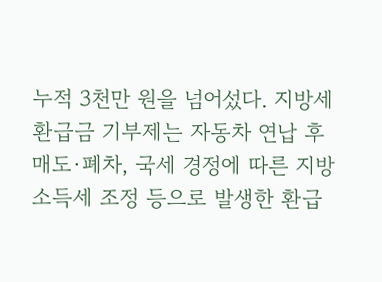누적 3천만 원을 넘어섰다. 지방세 환급금 기부제는 자동차 연납 후 매도·폐차, 국세 경정에 따른 지방소득세 조정 등으로 발생한 환급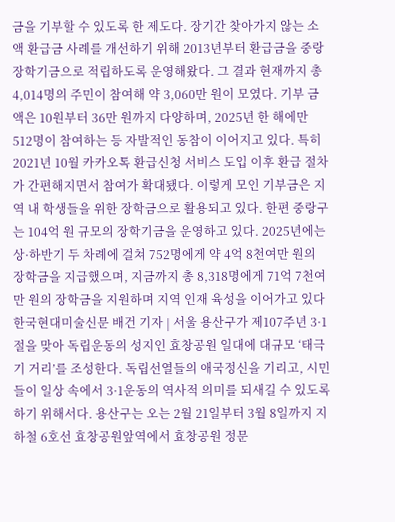금을 기부할 수 있도록 한 제도다. 장기간 찾아가지 않는 소액 환급금 사례를 개선하기 위해 2013년부터 환급금을 중랑장학기금으로 적립하도록 운영해왔다. 그 결과 현재까지 총 4,014명의 주민이 참여해 약 3,060만 원이 모였다. 기부 금액은 10원부터 36만 원까지 다양하며, 2025년 한 해에만 512명이 참여하는 등 자발적인 동참이 이어지고 있다. 특히 2021년 10월 카카오톡 환급신청 서비스 도입 이후 환급 절차가 간편해지면서 참여가 확대됐다. 이렇게 모인 기부금은 지역 내 학생들을 위한 장학금으로 활용되고 있다. 한편 중랑구는 104억 원 규모의 장학기금을 운영하고 있다. 2025년에는 상·하반기 두 차례에 걸쳐 752명에게 약 4억 8천여만 원의 장학금을 지급했으며, 지금까지 총 8,318명에게 71억 7천여만 원의 장학금을 지원하며 지역 인재 육성을 이어가고 있다
한국현대미술신문 배건 기자 | 서울 용산구가 제107주년 3·1절을 맞아 독립운동의 성지인 효창공원 일대에 대규모 ‘태극기 거리’를 조성한다. 독립선열들의 애국정신을 기리고, 시민들이 일상 속에서 3·1운동의 역사적 의미를 되새길 수 있도록 하기 위해서다. 용산구는 오는 2월 21일부터 3월 8일까지 지하철 6호선 효창공원앞역에서 효창공원 정문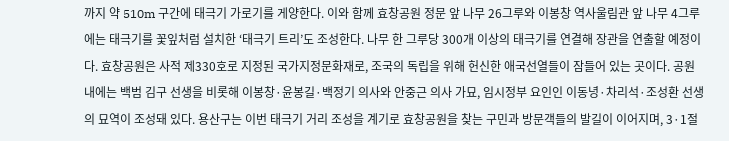까지 약 510m 구간에 태극기 가로기를 게양한다. 이와 함께 효창공원 정문 앞 나무 26그루와 이봉창 역사울림관 앞 나무 4그루에는 태극기를 꽃잎처럼 설치한 ‘태극기 트리’도 조성한다. 나무 한 그루당 300개 이상의 태극기를 연결해 장관을 연출할 예정이다. 효창공원은 사적 제330호로 지정된 국가지정문화재로, 조국의 독립을 위해 헌신한 애국선열들이 잠들어 있는 곳이다. 공원 내에는 백범 김구 선생을 비롯해 이봉창·윤봉길·백정기 의사와 안중근 의사 가묘, 임시정부 요인인 이동녕·차리석·조성환 선생의 묘역이 조성돼 있다. 용산구는 이번 태극기 거리 조성을 계기로 효창공원을 찾는 구민과 방문객들의 발길이 이어지며, 3·1절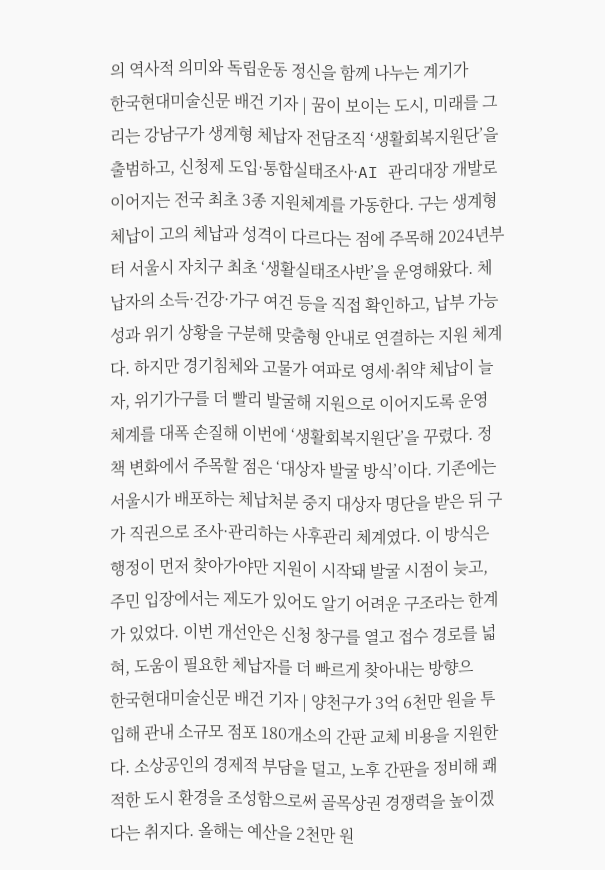의 역사적 의미와 독립운동 정신을 함께 나누는 계기가
한국현대미술신문 배건 기자 | 꿈이 보이는 도시, 미래를 그리는 강남구가 생계형 체납자 전담조직 ‘생활회복지원단’을 출범하고, 신청제 도입·통합실태조사·AI 관리대장 개발로 이어지는 전국 최초 3종 지원체계를 가동한다. 구는 생계형 체납이 고의 체납과 성격이 다르다는 점에 주목해 2024년부터 서울시 자치구 최초 ‘생활실태조사반’을 운영해왔다. 체납자의 소득·건강·가구 여건 등을 직접 확인하고, 납부 가능성과 위기 상황을 구분해 맞춤형 안내로 연결하는 지원 체계다. 하지만 경기침체와 고물가 여파로 영세·취약 체납이 늘자, 위기가구를 더 빨리 발굴해 지원으로 이어지도록 운영 체계를 대폭 손질해 이번에 ‘생활회복지원단’을 꾸렸다. 정책 변화에서 주목할 점은 ‘대상자 발굴 방식’이다. 기존에는 서울시가 배포하는 체납처분 중지 대상자 명단을 받은 뒤 구가 직권으로 조사·관리하는 사후관리 체계였다. 이 방식은 행정이 먼저 찾아가야만 지원이 시작돼 발굴 시점이 늦고, 주민 입장에서는 제도가 있어도 알기 어려운 구조라는 한계가 있었다. 이번 개선안은 신청 창구를 열고 접수 경로를 넓혀, 도움이 필요한 체납자를 더 빠르게 찾아내는 방향으
한국현대미술신문 배건 기자 | 양천구가 3억 6천만 원을 투입해 관내 소규모 점포 180개소의 간판 교체 비용을 지원한다. 소상공인의 경제적 부담을 덜고, 노후 간판을 정비해 쾌적한 도시 환경을 조성함으로써 골목상권 경쟁력을 높이겠다는 취지다. 올해는 예산을 2천만 원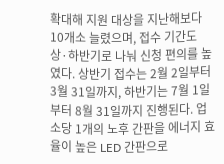확대해 지원 대상을 지난해보다 10개소 늘렸으며, 접수 기간도 상·하반기로 나눠 신청 편의를 높였다. 상반기 접수는 2월 2일부터 3월 31일까지, 하반기는 7월 1일부터 8월 31일까지 진행된다. 업소당 1개의 노후 간판을 에너지 효율이 높은 LED 간판으로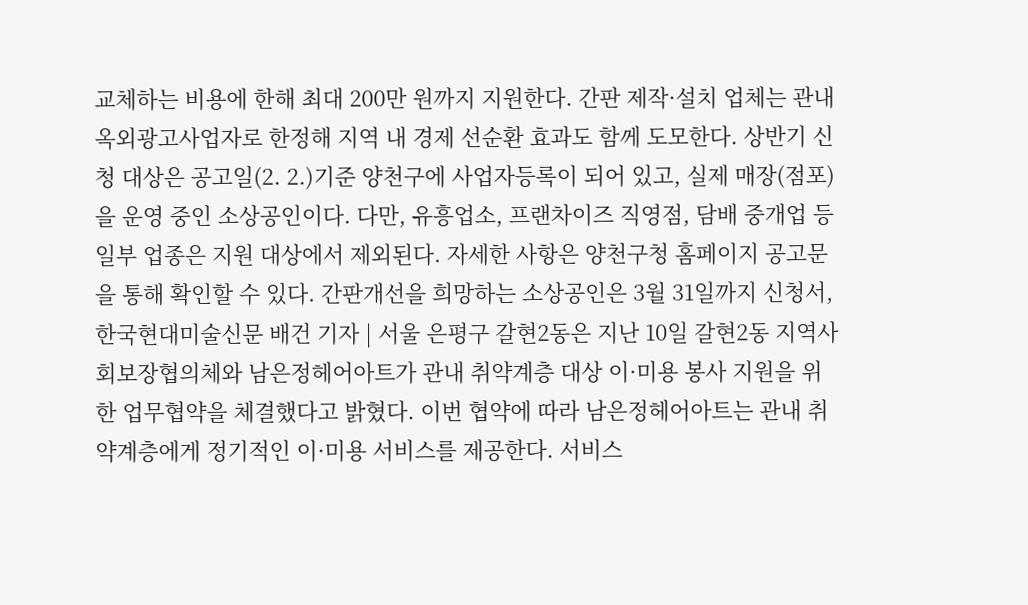교체하는 비용에 한해 최대 200만 원까지 지원한다. 간판 제작·설치 업체는 관내 옥외광고사업자로 한정해 지역 내 경제 선순환 효과도 함께 도모한다. 상반기 신청 대상은 공고일(2. 2.)기준 양천구에 사업자등록이 되어 있고, 실제 매장(점포)을 운영 중인 소상공인이다. 다만, 유흥업소, 프랜차이즈 직영점, 담배 중개업 등 일부 업종은 지원 대상에서 제외된다. 자세한 사항은 양천구청 홈페이지 공고문을 통해 확인할 수 있다. 간판개선을 희망하는 소상공인은 3월 31일까지 신청서,
한국현대미술신문 배건 기자 | 서울 은평구 갈현2동은 지난 10일 갈현2동 지역사회보장협의체와 남은정헤어아트가 관내 취약계층 대상 이·미용 봉사 지원을 위한 업무협약을 체결했다고 밝혔다. 이번 협약에 따라 남은정헤어아트는 관내 취약계층에게 정기적인 이·미용 서비스를 제공한다. 서비스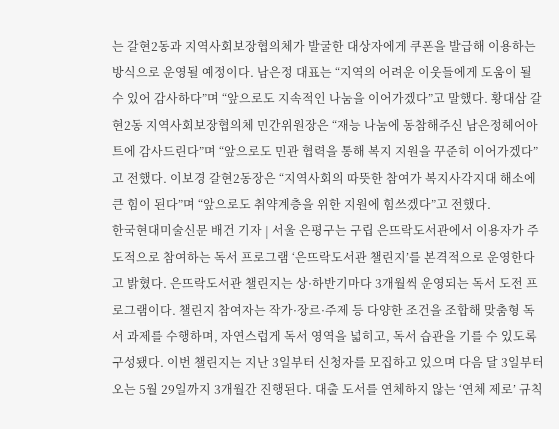는 갈현2동과 지역사회보장협의체가 발굴한 대상자에게 쿠폰을 발급해 이용하는 방식으로 운영될 예정이다. 남은정 대표는 “지역의 어려운 이웃들에게 도움이 될 수 있어 감사하다”며 “앞으로도 지속적인 나눔을 이어가겠다”고 말했다. 황대삼 갈현2동 지역사회보장협의체 민간위원장은 “재능 나눔에 동참해주신 남은정헤어아트에 감사드린다”며 “앞으로도 민관 협력을 통해 복지 지원을 꾸준히 이어가겠다”고 전했다. 이보경 갈현2동장은 “지역사회의 따뜻한 참여가 복지사각지대 해소에 큰 힘이 된다”며 “앞으로도 취약계층을 위한 지원에 힘쓰겠다”고 전했다.
한국현대미술신문 배건 기자 | 서울 은평구는 구립 은뜨락도서관에서 이용자가 주도적으로 참여하는 독서 프로그램 ‘은뜨락도서관 챌린지’를 본격적으로 운영한다고 밝혔다. 은뜨락도서관 챌린지는 상·하반기마다 3개월씩 운영되는 독서 도전 프로그램이다. 챌린지 참여자는 작가·장르·주제 등 다양한 조건을 조합해 맞춤형 독서 과제를 수행하며, 자연스럽게 독서 영역을 넓히고, 독서 습관을 기를 수 있도록 구성됐다. 이번 챌린지는 지난 3일부터 신청자를 모집하고 있으며 다음 달 3일부터 오는 5월 29일까지 3개월간 진행된다. 대출 도서를 연체하지 않는 ‘연체 제로’ 규칙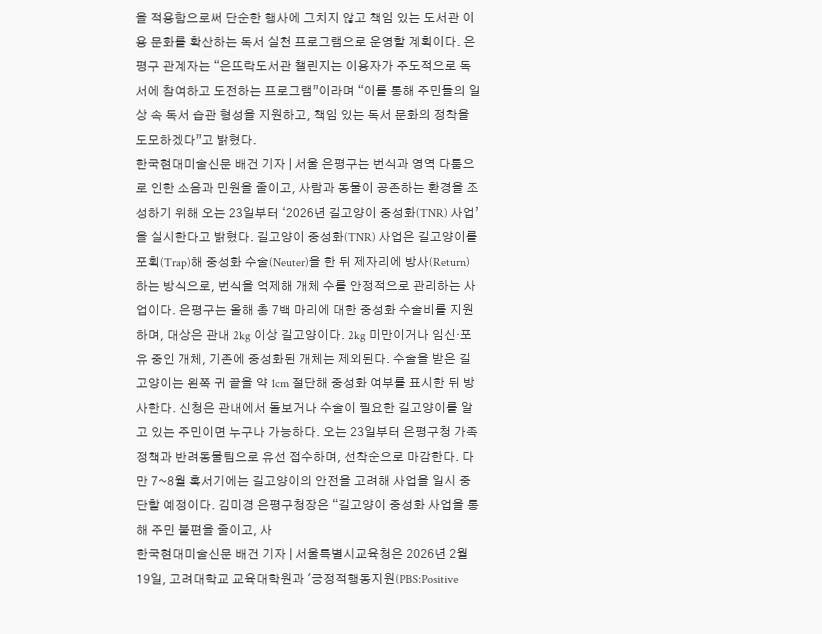을 적용함으로써 단순한 행사에 그치지 않고 책임 있는 도서관 이용 문화를 확산하는 독서 실천 프로그램으로 운영할 계획이다. 은평구 관계자는 “은뜨락도서관 챌린지는 이용자가 주도적으로 독서에 참여하고 도전하는 프로그램”이라며 “이를 통해 주민들의 일상 속 독서 습관 형성을 지원하고, 책임 있는 독서 문화의 정착을 도모하겠다”고 밝혔다.
한국현대미술신문 배건 기자 | 서울 은평구는 번식과 영역 다툼으로 인한 소음과 민원을 줄이고, 사람과 동물이 공존하는 환경을 조성하기 위해 오는 23일부터 ‘2026년 길고양이 중성화(TNR) 사업’을 실시한다고 밝혔다. 길고양이 중성화(TNR) 사업은 길고양이를 포획(Trap)해 중성화 수술(Neuter)을 한 뒤 제자리에 방사(Return)하는 방식으로, 번식을 억제해 개체 수를 안정적으로 관리하는 사업이다. 은평구는 올해 총 7백 마리에 대한 중성화 수술비를 지원하며, 대상은 관내 2kg 이상 길고양이다. 2kg 미만이거나 임신·포유 중인 개체, 기존에 중성화된 개체는 제외된다. 수술을 받은 길고양이는 왼쪽 귀 끝을 약 1cm 절단해 중성화 여부를 표시한 뒤 방사한다. 신청은 관내에서 돌보거나 수술이 필요한 길고양이를 알고 있는 주민이면 누구나 가능하다. 오는 23일부터 은평구청 가족정책과 반려동물팀으로 유선 접수하며, 선착순으로 마감한다. 다만 7~8월 혹서기에는 길고양이의 안전을 고려해 사업을 일시 중단할 예정이다. 김미경 은평구청장은 “길고양이 중성화 사업을 통해 주민 불편을 줄이고, 사
한국현대미술신문 배건 기자 | 서울특별시교육청은 2026년 2월 19일, 고려대학교 교육대학원과 '긍정적행동지원(PBS:Positive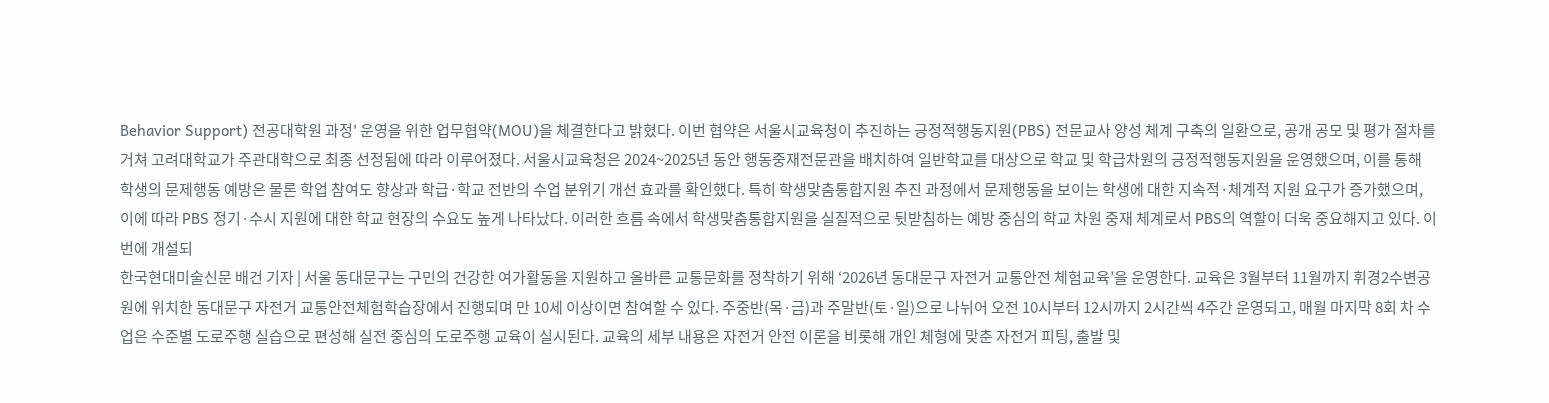Behavior Support) 전공대학원 과정' 운영을 위한 업무협약(MOU)을 체결한다고 밝혔다. 이번 협약은 서울시교육청이 추진하는 긍정적행동지원(PBS) 전문교사 양성 체계 구축의 일환으로, 공개 공모 및 평가 절차를 거쳐 고려대학교가 주관대학으로 최종 선정됨에 따라 이루어졌다. 서울시교육청은 2024~2025년 동안 행동중재전문관을 배치하여 일반학교를 대상으로 학교 및 학급차원의 긍정적행동지원을 운영했으며, 이를 통해 학생의 문제행동 예방은 물론 학업 참여도 향상과 학급·학교 전반의 수업 분위기 개선 효과를 확인했다. 특히 학생맞춤통합지원 추진 과정에서 문제행동을 보이는 학생에 대한 지속적·체계적 지원 요구가 증가했으며, 이에 따라 PBS 정기·수시 지원에 대한 학교 현장의 수요도 높게 나타났다. 이러한 흐름 속에서 학생맞춤통합지원을 실질적으로 뒷받침하는 예방 중심의 학교 차원 중재 체계로서 PBS의 역할이 더욱 중요해지고 있다. 이번에 개설되
한국현대미술신문 배건 기자 | 서울 동대문구는 구민의 건강한 여가활동을 지원하고 올바른 교통문화를 정착하기 위해 ‘2026년 동대문구 자전거 교통안전 체험교육’을 운영한다. 교육은 3월부터 11월까지 휘경2수변공원에 위치한 동대문구 자전거 교통안전체험학습장에서 진행되며 만 10세 이상이면 참여할 수 있다. 주중반(목·금)과 주말반(토·일)으로 나뉘어 오전 10시부터 12시까지 2시간씩 4주간 운영되고, 매월 마지막 8회 차 수업은 수준별 도로주행 실습으로 편성해 실전 중심의 도로주행 교육이 실시된다. 교육의 세부 내용은 자전거 안전 이론을 비롯해 개인 체형에 맞춘 자전거 피팅, 출발 및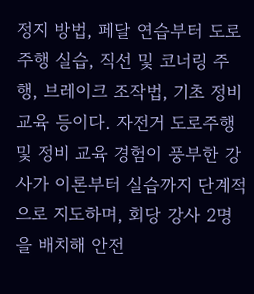정지 방법, 페달 연습부터 도로주행 실습, 직선 및 코너링 주행, 브레이크 조작법, 기초 정비 교육 등이다. 자전거 도로주행 및 정비 교육 경험이 풍부한 강사가 이론부터 실습까지 단계적으로 지도하며, 회당 강사 2명을 배치해 안전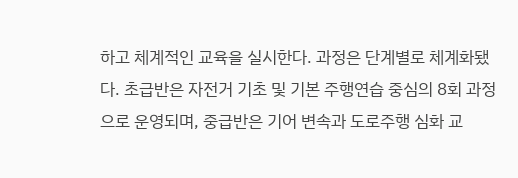하고 체계적인 교육을 실시한다. 과정은 단계별로 체계화됐다. 초급반은 자전거 기초 및 기본 주행연습 중심의 8회 과정으로 운영되며, 중급반은 기어 변속과 도로주행 심화 교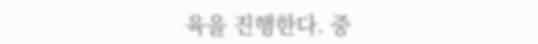육을 진행한다. 중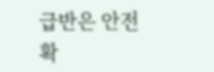급반은 안전 확